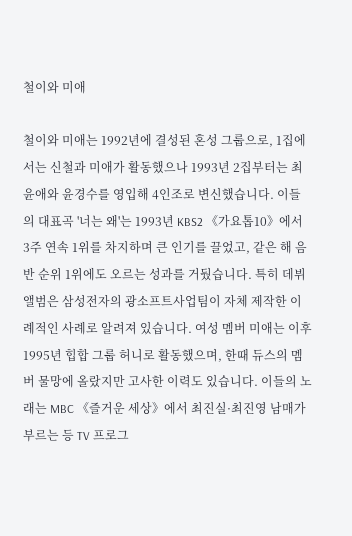철이와 미애

철이와 미애는 1992년에 결성된 혼성 그룹으로, 1집에서는 신철과 미애가 활동했으나 1993년 2집부터는 최윤애와 윤경수를 영입해 4인조로 변신했습니다. 이들의 대표곡 '너는 왜'는 1993년 KBS2 《가요톱10》에서 3주 연속 1위를 차지하며 큰 인기를 끌었고, 같은 해 음반 순위 1위에도 오르는 성과를 거뒀습니다. 특히 데뷔 앨범은 삼성전자의 광소프트사업팀이 자체 제작한 이례적인 사례로 알려져 있습니다. 여성 멤버 미애는 이후 1995년 힙합 그룹 허니로 활동했으며, 한때 듀스의 멤버 물망에 올랐지만 고사한 이력도 있습니다. 이들의 노래는 MBC 《즐거운 세상》에서 최진실·최진영 남매가 부르는 등 TV 프로그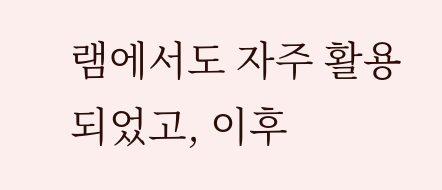램에서도 자주 활용되었고, 이후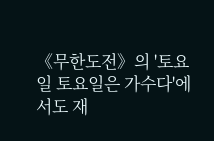《무한도전》의 '토요일 토요일은 가수다'에서도 재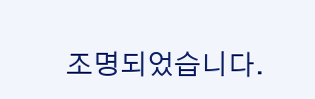조명되었습니다.